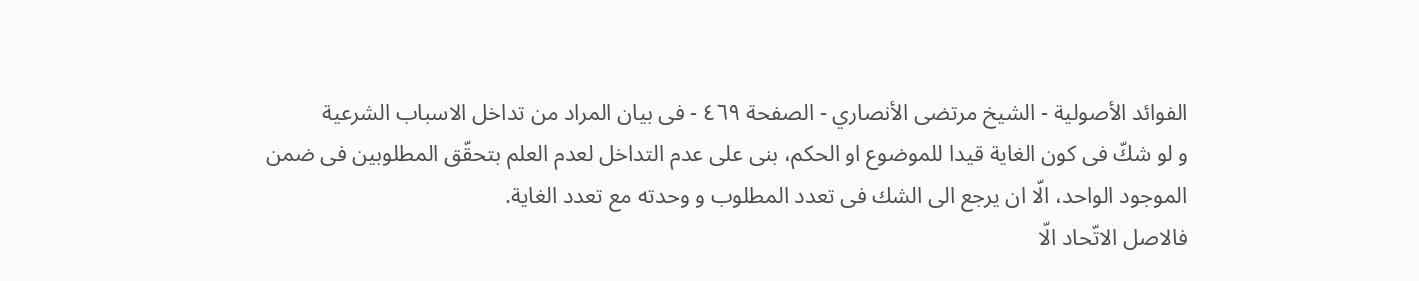الفوائد الأصولية - الشيخ مرتضى الأنصاري - الصفحة ٤٦٩ - فى بيان المراد من تداخل الاسباب الشرعية
و لو شكّ فى كون الغاية قيدا للموضوع او الحكم، بنى على عدم التداخل لعدم العلم بتحقّق المطلوبين فى ضمن الموجود الواحد، الّا ان يرجع الى الشك فى تعدد المطلوب و وحدته مع تعدد الغاية.
فالاصل الاتّحاد الّا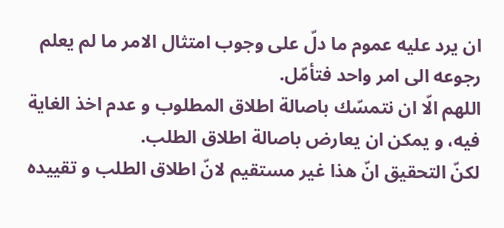ان يرد عليه عموم ما دلّ على وجوب امتثال الامر ما لم يعلم رجوعه الى امر واحد فتأمّل.
اللهم الّا ان نتمسّك باصالة اطلاق المطلوب و عدم اخذ الغاية فيه، و يمكن ان يعارض باصالة اطلاق الطلب.
لكنّ التحقيق انّ هذا غير مستقيم لانّ اطلاق الطلب و تقييده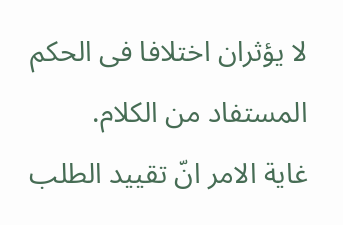لا يؤثران اختلافا فى الحكم المستفاد من الكلام.
غاية الامر انّ تقييد الطلب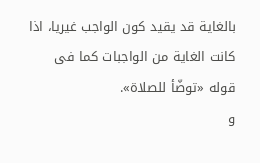بالغاية قد يقيد كون الواجب غيريا، اذا كانت الغاية من الواجبات كما فى قوله «توضّأ للصلاة».
و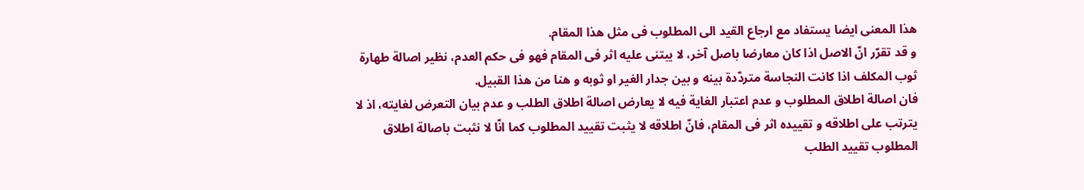هذا المعنى ايضا يستفاد مع ارجاع القيد الى المطلوب فى مثل هذا المقام.
و قد تقرّر انّ الاصل اذا كان معارضا باصل آخر، لا يبتنى عليه اثر فى المقام فهو فى حكم العدم، نظير اصالة طهارة ثوب المكلف اذا كانت النجاسة متردّدة بينه و بين جدار الغير او ثوبه و هنا من هذا القبيل.
فان اصالة اطلاق المطلوب و عدم اعتبار الغاية فيه لا يعارض اصالة اطلاق الطلب و عدم بيان التعرض لغايته، اذ لا يترتب على اطلاقه و تقييده اثر فى المقام، فانّ اطلاقه لا يثبت تقييد المطلوب كما انّا لا نثبت باصالة اطلاق المطلوب تقييد الطلب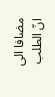مضافا الى انّ الطلب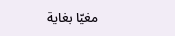مغيّا بغاية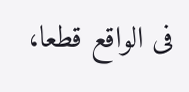فى الواقع قطعا،